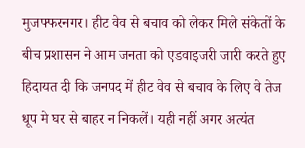मुजफ्फरनगर। हीट वेव से बचाव को लेकर मिले संकेतों के बीच प्रशासन ने आम जनता को एडवाइजरी जारी करते हुए हिदायत दी कि जनपद में हीट वेव से बचाव के लिए वे तेज धूप मे घर से बाहर न निकलें। यही नहीं अगर अत्यंत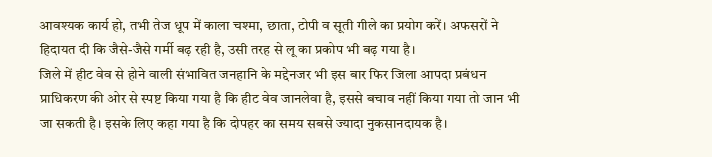आवश्यक कार्य हो, तभी तेज धूप में काला चश्मा, छाता, टोपी व सूती गीले का प्रयोग करें। अफसरों ने हिदायत दी कि जैसे-जैसे गर्मी बढ़ रही है, उसी तरह से लू का प्रकोप भी बढ़ गया है।
जिले में हीट वेव से होने वाली संभावित जनहानि के मद्देनजर भी इस बार फिर जिला आपदा प्रबंधन प्राधिकरण की ओर से स्पष्ट किया गया है कि हीट वेव जानलेवा है, इससे बचाव नहीं किया गया तो जान भी जा सकती है। इसके लिए कहा गया है कि दोपहर का समय सबसे ज्यादा नुकसानदायक है।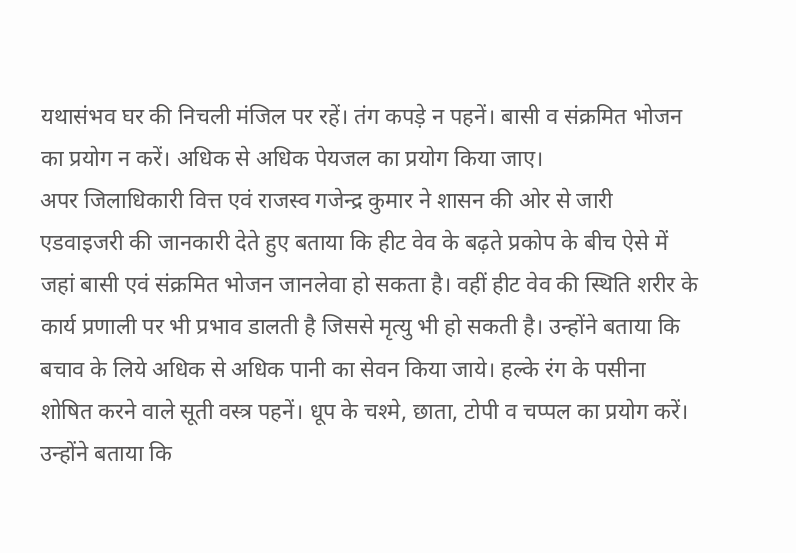यथासंभव घर की निचली मंजिल पर रहें। तंग कपड़े न पहनें। बासी व संक्रमित भोजन का प्रयोग न करें। अधिक से अधिक पेयजल का प्रयोग किया जाए।
अपर जिलाधिकारी वित्त एवं राजस्व गजेन्द्र कुमार ने शासन की ओर से जारी एडवाइजरी की जानकारी देते हुए बताया कि हीट वेव के बढ़ते प्रकोप के बीच ऐसे में जहां बासी एवं संक्रमित भोजन जानलेवा हो सकता है। वहीं हीट वेव की स्थिति शरीर के कार्य प्रणाली पर भी प्रभाव डालती है जिससे मृत्यु भी हो सकती है। उन्होंने बताया कि बचाव के लिये अधिक से अधिक पानी का सेवन किया जाये। हल्के रंग के पसीना शोषित करने वाले सूती वस्त्र पहनें। धूप के चश्मे, छाता, टोपी व चप्पल का प्रयोग करें। उन्होंने बताया कि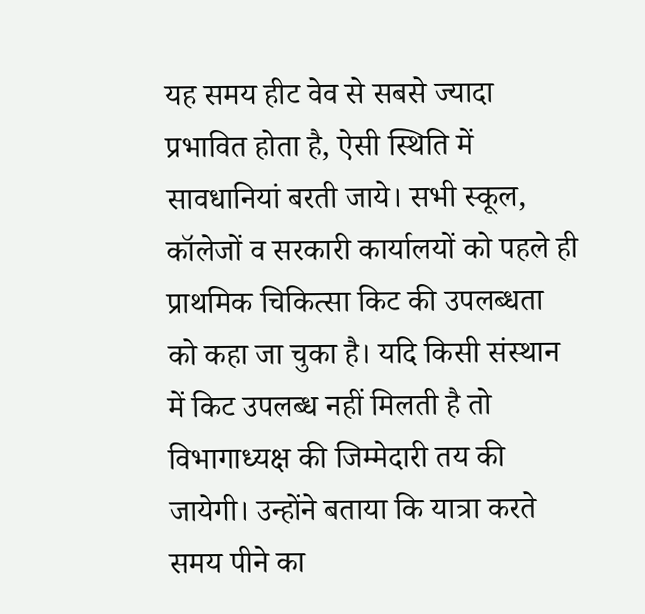यह समय हीट वेव से सबसे ज्यादा प्रभावित होता है, ऐसी स्थिति में सावधानियां बरती जाये। सभी स्कूल, कॉलेजों व सरकारी कार्यालयों को पहले ही प्राथमिक चिकित्सा किट की उपलब्धता को कहा जा चुका है। यदि किसी संस्थान में किट उपलब्ध नहीं मिलती है तो विभागाध्यक्ष की जिम्मेदारी तय की जायेगी। उन्होंने बताया कि यात्रा करते समय पीने का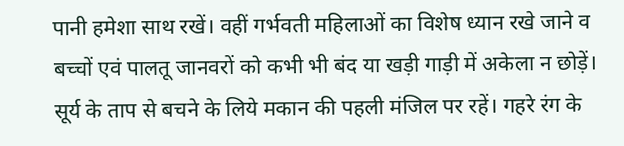पानी हमेशा साथ रखें। वहीं गर्भवती महिलाओं का विशेष ध्यान रखे जाने व बच्चों एवं पालतू जानवरों को कभी भी बंद या खड़ी गाड़ी में अकेला न छोड़ें। सूर्य के ताप से बचने के लिये मकान की पहली मंजिल पर रहें। गहरे रंग के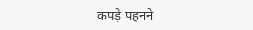कपड़े पहनने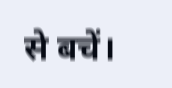से बचें।